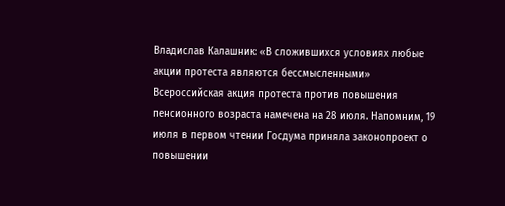Владислав Калашник: «В сложившихся условиях любые акции протеста являются бессмысленными»
Всероссийская акция протеста против повышения пенсионного возраста намечена на 28 июля. Напомним, 19 июля в первом чтении Госдума приняла законопроект о повышении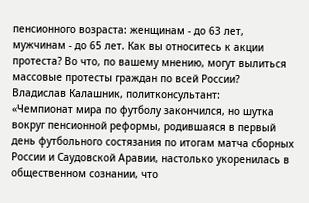пенсионного возраста: женщинам - до 63 лет, мужчинам - до 65 лет. Как вы относитесь к акции протеста? Во что, по вашему мнению, могут вылиться массовые протесты граждан по всей России?
Владислав Калашник, политконсультант:
«Чемпионат мира по футболу закончился, но шутка вокруг пенсионной реформы, родившаяся в первый день футбольного состязания по итогам матча сборных России и Саудовской Аравии, настолько укоренилась в общественном сознании, что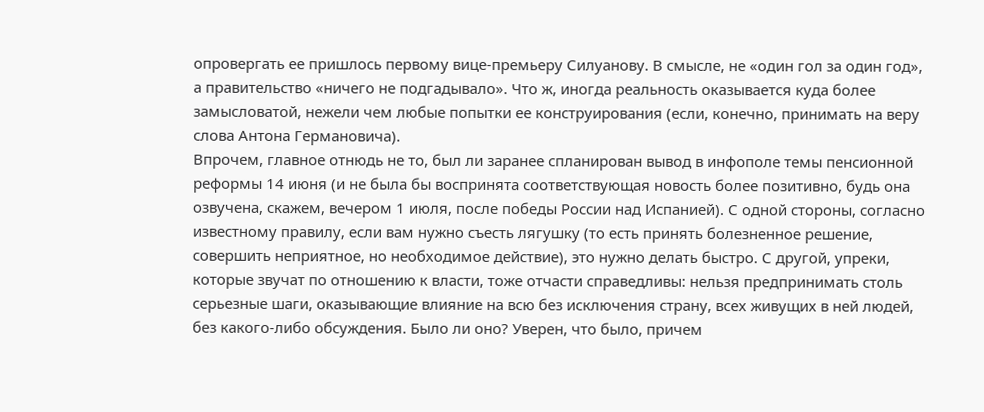опровергать ее пришлось первому вице-премьеру Силуанову. В смысле, не «один гол за один год», а правительство «ничего не подгадывало». Что ж, иногда реальность оказывается куда более замысловатой, нежели чем любые попытки ее конструирования (если, конечно, принимать на веру слова Антона Германовича).
Впрочем, главное отнюдь не то, был ли заранее спланирован вывод в инфополе темы пенсионной реформы 14 июня (и не была бы воспринята соответствующая новость более позитивно, будь она озвучена, скажем, вечером 1 июля, после победы России над Испанией). С одной стороны, согласно известному правилу, если вам нужно съесть лягушку (то есть принять болезненное решение, совершить неприятное, но необходимое действие), это нужно делать быстро. С другой, упреки, которые звучат по отношению к власти, тоже отчасти справедливы: нельзя предпринимать столь серьезные шаги, оказывающие влияние на всю без исключения страну, всех живущих в ней людей, без какого-либо обсуждения. Было ли оно? Уверен, что было, причем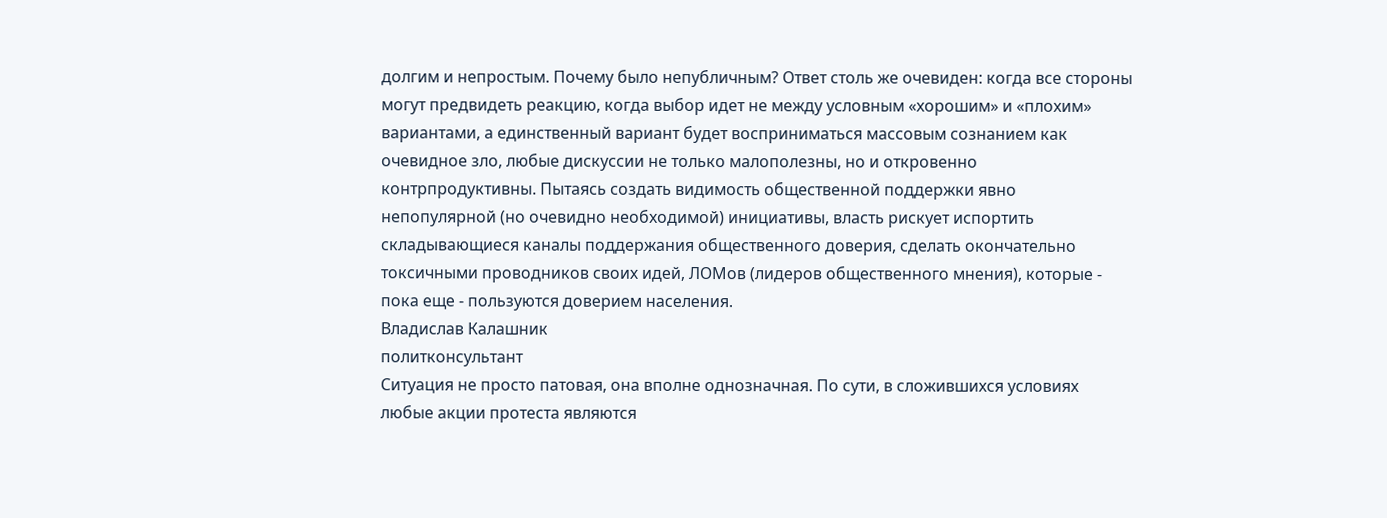долгим и непростым. Почему было непубличным? Ответ столь же очевиден: когда все стороны могут предвидеть реакцию, когда выбор идет не между условным «хорошим» и «плохим» вариантами, а единственный вариант будет восприниматься массовым сознанием как очевидное зло, любые дискуссии не только малополезны, но и откровенно контрпродуктивны. Пытаясь создать видимость общественной поддержки явно непопулярной (но очевидно необходимой) инициативы, власть рискует испортить складывающиеся каналы поддержания общественного доверия, сделать окончательно токсичными проводников своих идей, ЛОМов (лидеров общественного мнения), которые - пока еще - пользуются доверием населения.
Владислав Калашник
политконсультант
Ситуация не просто патовая, она вполне однозначная. По сути, в сложившихся условиях любые акции протеста являются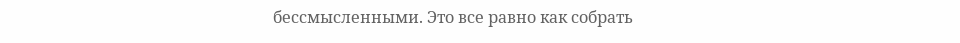бессмысленными. Это все равно как собрать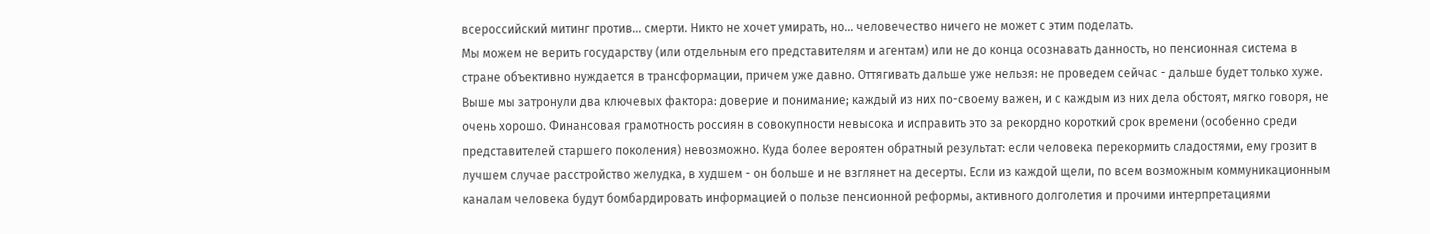всероссийский митинг против… смерти. Никто не хочет умирать, но… человечество ничего не может с этим поделать.
Мы можем не верить государству (или отдельным его представителям и агентам) или не до конца осознавать данность, но пенсионная система в стране объективно нуждается в трансформации, причем уже давно. Оттягивать дальше уже нельзя: не проведем сейчас - дальше будет только хуже.
Выше мы затронули два ключевых фактора: доверие и понимание; каждый из них по-своему важен, и с каждым из них дела обстоят, мягко говоря, не очень хорошо. Финансовая грамотность россиян в совокупности невысока и исправить это за рекордно короткий срок времени (особенно среди представителей старшего поколения) невозможно. Куда более вероятен обратный результат: если человека перекормить сладостями, ему грозит в лучшем случае расстройство желудка, в худшем - он больше и не взглянет на десерты. Если из каждой щели, по всем возможным коммуникационным каналам человека будут бомбардировать информацией о пользе пенсионной реформы, активного долголетия и прочими интерпретациями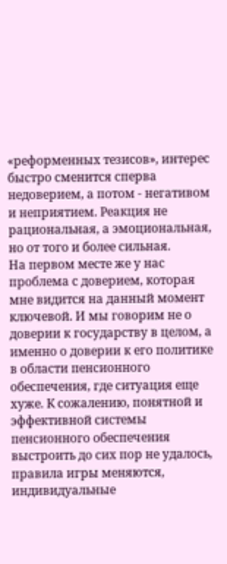«реформенных тезисов», интерес быстро сменится сперва недоверием, а потом - негативом и неприятием. Реакция не рациональная, а эмоциональная, но от того и более сильная.
На первом месте же у нас проблема с доверием, которая мне видится на данный момент ключевой. И мы говорим не о доверии к государству в целом, а именно о доверии к его политике в области пенсионного обеспечения, где ситуация еще хуже. К сожалению, понятной и эффективной системы пенсионного обеспечения выстроить до сих пор не удалось, правила игры меняются, индивидуальные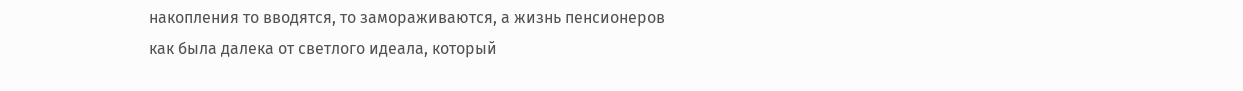накопления то вводятся, то замораживаются, а жизнь пенсионеров как была далека от светлого идеала, который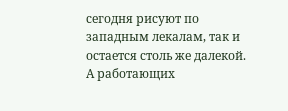сегодня рисуют по западным лекалам, так и остается столь же далекой. А работающих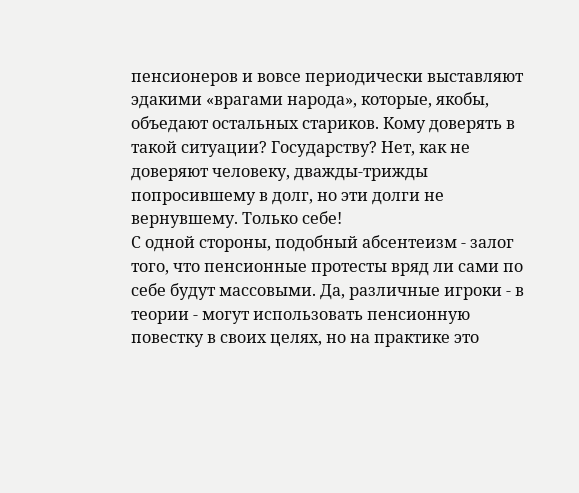пенсионеров и вовсе периодически выставляют эдакими «врагами народа», которые, якобы, объедают остальных стариков. Кому доверять в такой ситуации? Государству? Нет, как не доверяют человеку, дважды-трижды попросившему в долг, но эти долги не вернувшему. Только себе!
С одной стороны, подобный абсентеизм - залог того, что пенсионные протесты вряд ли сами по себе будут массовыми. Да, различные игроки - в теории - могут использовать пенсионную повестку в своих целях, но на практике это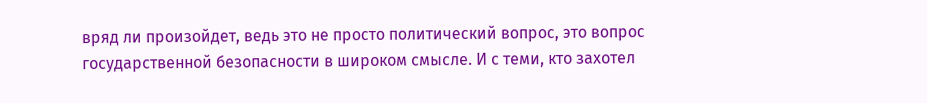вряд ли произойдет, ведь это не просто политический вопрос, это вопрос государственной безопасности в широком смысле. И с теми, кто захотел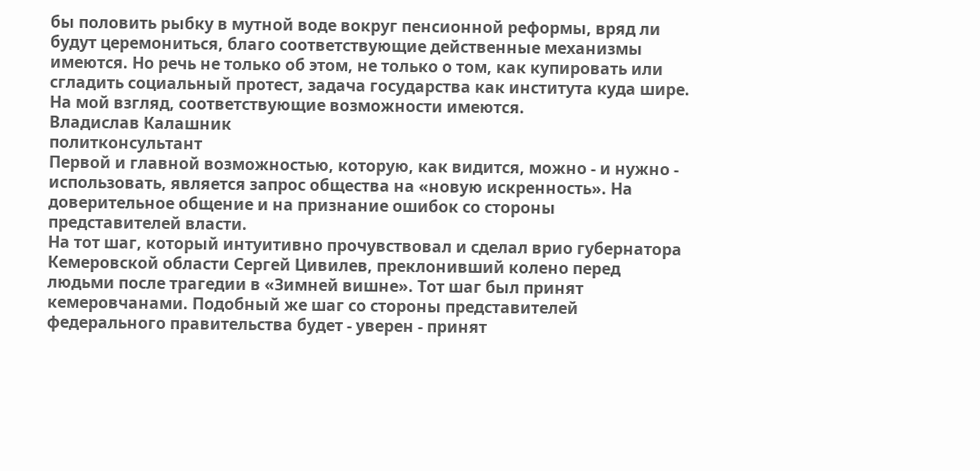бы половить рыбку в мутной воде вокруг пенсионной реформы, вряд ли будут церемониться, благо соответствующие действенные механизмы имеются. Но речь не только об этом, не только о том, как купировать или сгладить социальный протест, задача государства как института куда шире. На мой взгляд, соответствующие возможности имеются.
Владислав Калашник
политконсультант
Первой и главной возможностью, которую, как видится, можно - и нужно - использовать, является запрос общества на «новую искренность». На доверительное общение и на признание ошибок со стороны представителей власти.
На тот шаг, который интуитивно прочувствовал и сделал врио губернатора Кемеровской области Сергей Цивилев, преклонивший колено перед людьми после трагедии в «Зимней вишне». Тот шаг был принят кемеровчанами. Подобный же шаг со стороны представителей федерального правительства будет - уверен - принят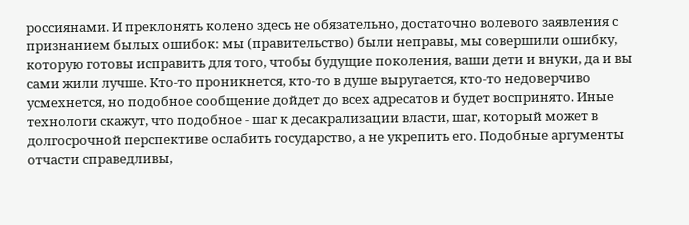россиянами. И преклонять колено здесь не обязательно, достаточно волевого заявления с признанием былых ошибок: мы (правительство) были неправы, мы совершили ошибку, которую готовы исправить для того, чтобы будущие поколения, ваши дети и внуки, да и вы сами жили лучше. Кто-то проникнется, кто-то в душе выругается, кто-то недоверчиво усмехнется, но подобное сообщение дойдет до всех адресатов и будет воспринято. Иные технологи скажут, что подобное - шаг к десакрализации власти, шаг, который может в долгосрочной перспективе ослабить государство, а не укрепить его. Подобные аргументы отчасти справедливы,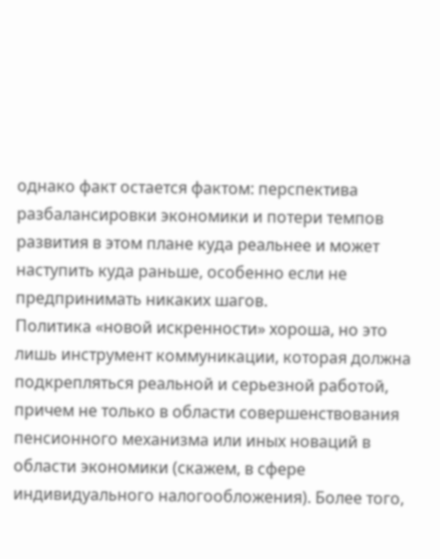однако факт остается фактом: перспектива разбалансировки экономики и потери темпов развития в этом плане куда реальнее и может наступить куда раньше, особенно если не предпринимать никаких шагов.
Политика «новой искренности» хороша, но это лишь инструмент коммуникации, которая должна подкрепляться реальной и серьезной работой, причем не только в области совершенствования пенсионного механизма или иных новаций в области экономики (скажем, в сфере индивидуального налогообложения). Более того,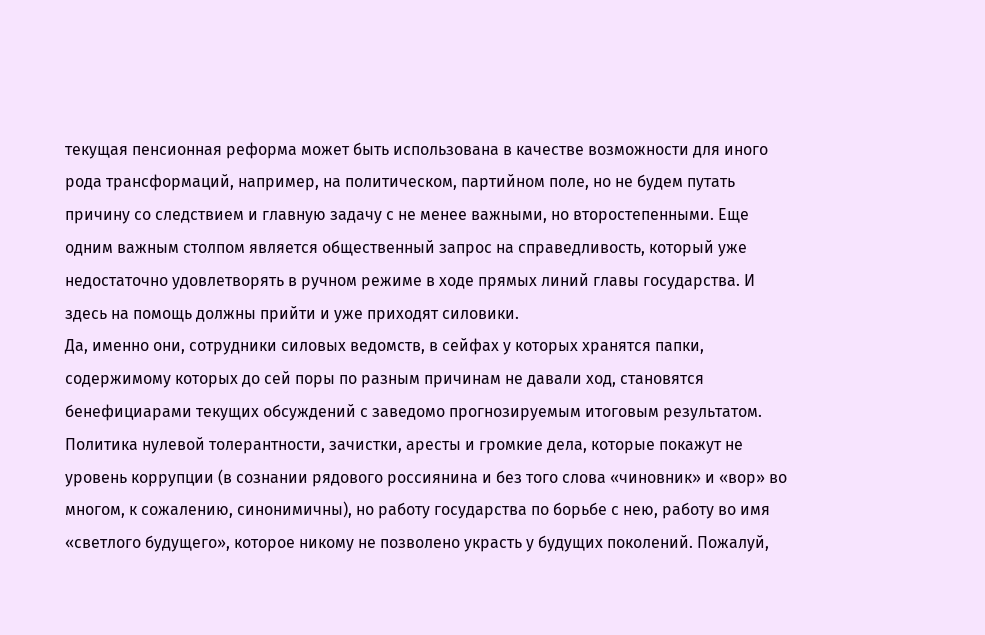текущая пенсионная реформа может быть использована в качестве возможности для иного рода трансформаций, например, на политическом, партийном поле, но не будем путать причину со следствием и главную задачу с не менее важными, но второстепенными. Еще одним важным столпом является общественный запрос на справедливость, который уже недостаточно удовлетворять в ручном режиме в ходе прямых линий главы государства. И здесь на помощь должны прийти и уже приходят силовики.
Да, именно они, сотрудники силовых ведомств, в сейфах у которых хранятся папки, содержимому которых до сей поры по разным причинам не давали ход, становятся бенефициарами текущих обсуждений с заведомо прогнозируемым итоговым результатом. Политика нулевой толерантности, зачистки, аресты и громкие дела, которые покажут не уровень коррупции (в сознании рядового россиянина и без того слова «чиновник» и «вор» во многом, к сожалению, синонимичны), но работу государства по борьбе с нею, работу во имя «светлого будущего», которое никому не позволено украсть у будущих поколений. Пожалуй,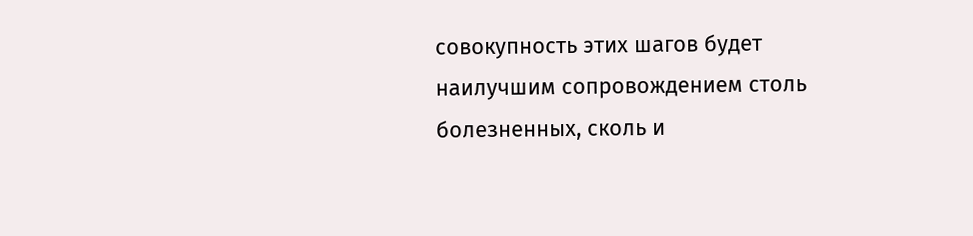совокупность этих шагов будет наилучшим сопровождением столь болезненных, сколь и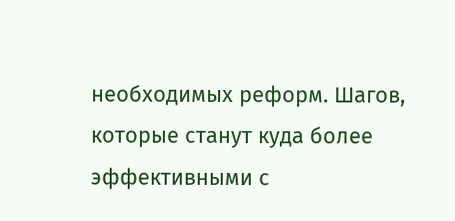необходимых реформ. Шагов, которые станут куда более эффективными с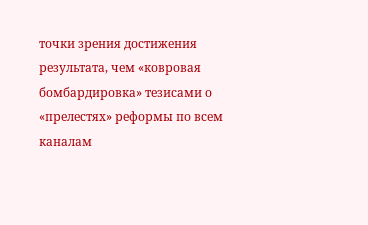точки зрения достижения результата, чем «ковровая бомбардировка» тезисами о «прелестях» реформы по всем каналам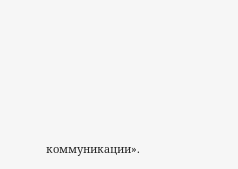коммуникации».